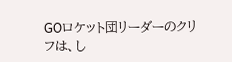GOロケット団リーダーのクリフは、し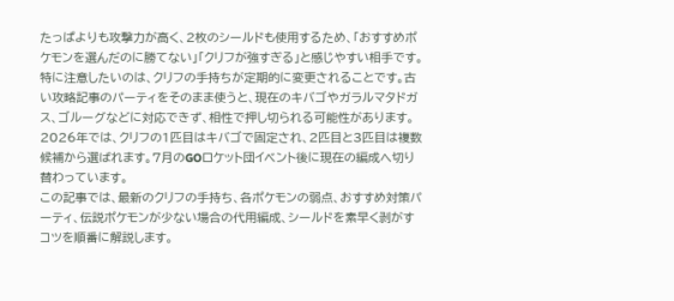たっぱよりも攻撃力が高く、2枚のシールドも使用するため、「おすすめポケモンを選んだのに勝てない」「クリフが強すぎる」と感じやすい相手です。
特に注意したいのは、クリフの手持ちが定期的に変更されることです。古い攻略記事のパーティをそのまま使うと、現在のキバゴやガラルマタドガス、ゴルーグなどに対応できず、相性で押し切られる可能性があります。
2026年では、クリフの1匹目はキバゴで固定され、2匹目と3匹目は複数候補から選ばれます。7月のGOロケット団イベント後に現在の編成へ切り替わっています。
この記事では、最新のクリフの手持ち、各ポケモンの弱点、おすすめ対策パーティ、伝説ポケモンが少ない場合の代用編成、シールドを素早く剥がすコツを順番に解説します。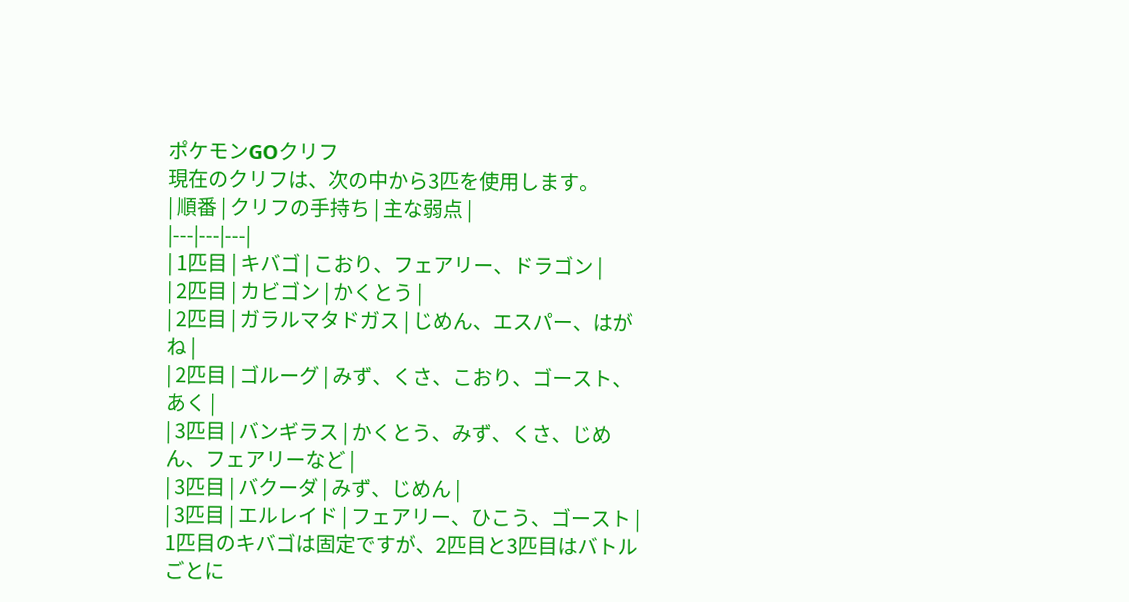ポケモンGOクリフ
現在のクリフは、次の中から3匹を使用します。
| 順番 | クリフの手持ち | 主な弱点 |
|---|---|---|
| 1匹目 | キバゴ | こおり、フェアリー、ドラゴン |
| 2匹目 | カビゴン | かくとう |
| 2匹目 | ガラルマタドガス | じめん、エスパー、はがね |
| 2匹目 | ゴルーグ | みず、くさ、こおり、ゴースト、あく |
| 3匹目 | バンギラス | かくとう、みず、くさ、じめん、フェアリーなど |
| 3匹目 | バクーダ | みず、じめん |
| 3匹目 | エルレイド | フェアリー、ひこう、ゴースト |
1匹目のキバゴは固定ですが、2匹目と3匹目はバトルごとに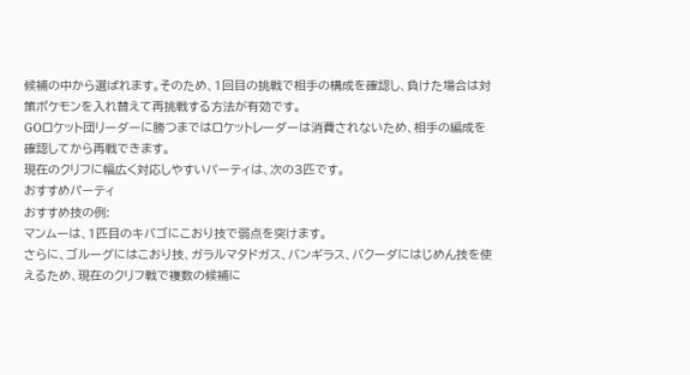候補の中から選ばれます。そのため、1回目の挑戦で相手の構成を確認し、負けた場合は対策ポケモンを入れ替えて再挑戦する方法が有効です。
GOロケット団リーダーに勝つまではロケットレーダーは消費されないため、相手の編成を確認してから再戦できます。
現在のクリフに幅広く対応しやすいパーティは、次の3匹です。
おすすめパーティ
おすすめ技の例:
マンムーは、1匹目のキバゴにこおり技で弱点を突けます。
さらに、ゴルーグにはこおり技、ガラルマタドガス、バンギラス、バクーダにはじめん技を使えるため、現在のクリフ戦で複数の候補に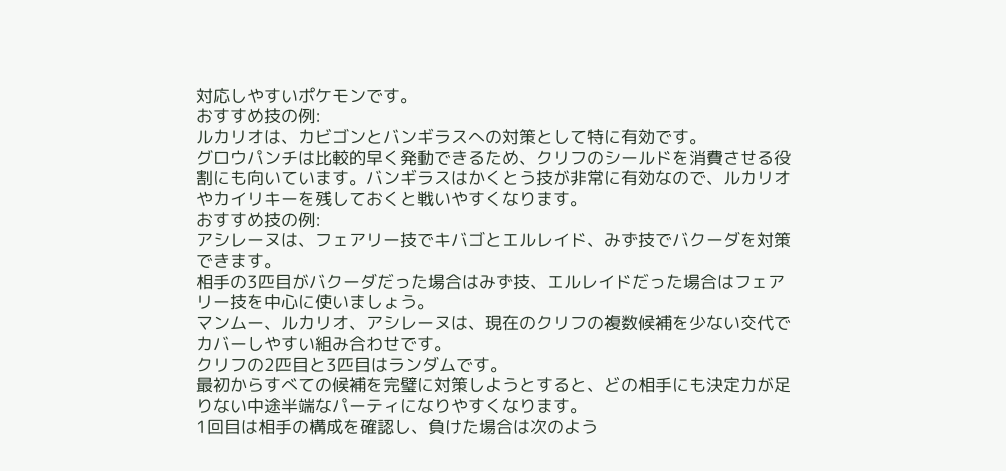対応しやすいポケモンです。
おすすめ技の例:
ルカリオは、カビゴンとバンギラスへの対策として特に有効です。
グロウパンチは比較的早く発動できるため、クリフのシールドを消費させる役割にも向いています。バンギラスはかくとう技が非常に有効なので、ルカリオやカイリキーを残しておくと戦いやすくなります。
おすすめ技の例:
アシレーヌは、フェアリー技でキバゴとエルレイド、みず技でバクーダを対策できます。
相手の3匹目がバクーダだった場合はみず技、エルレイドだった場合はフェアリー技を中心に使いましょう。
マンムー、ルカリオ、アシレーヌは、現在のクリフの複数候補を少ない交代でカバーしやすい組み合わせです。
クリフの2匹目と3匹目はランダムです。
最初からすべての候補を完璧に対策しようとすると、どの相手にも決定力が足りない中途半端なパーティになりやすくなります。
1回目は相手の構成を確認し、負けた場合は次のよう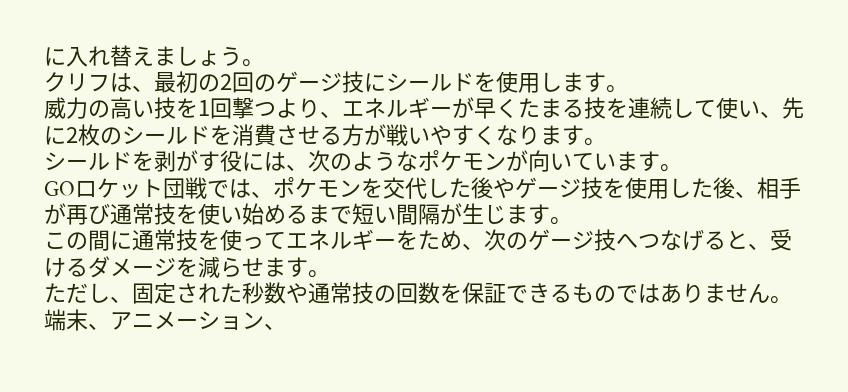に入れ替えましょう。
クリフは、最初の2回のゲージ技にシールドを使用します。
威力の高い技を1回撃つより、エネルギーが早くたまる技を連続して使い、先に2枚のシールドを消費させる方が戦いやすくなります。
シールドを剥がす役には、次のようなポケモンが向いています。
GOロケット団戦では、ポケモンを交代した後やゲージ技を使用した後、相手が再び通常技を使い始めるまで短い間隔が生じます。
この間に通常技を使ってエネルギーをため、次のゲージ技へつなげると、受けるダメージを減らせます。
ただし、固定された秒数や通常技の回数を保証できるものではありません。端末、アニメーション、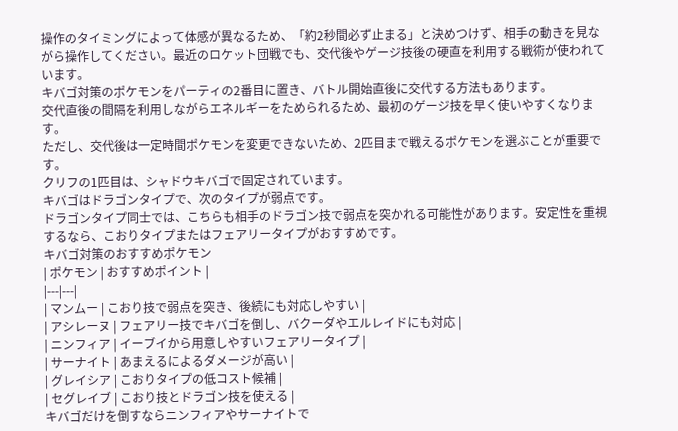操作のタイミングによって体感が異なるため、「約2秒間必ず止まる」と決めつけず、相手の動きを見ながら操作してください。最近のロケット団戦でも、交代後やゲージ技後の硬直を利用する戦術が使われています。
キバゴ対策のポケモンをパーティの2番目に置き、バトル開始直後に交代する方法もあります。
交代直後の間隔を利用しながらエネルギーをためられるため、最初のゲージ技を早く使いやすくなります。
ただし、交代後は一定時間ポケモンを変更できないため、2匹目まで戦えるポケモンを選ぶことが重要です。
クリフの1匹目は、シャドウキバゴで固定されています。
キバゴはドラゴンタイプで、次のタイプが弱点です。
ドラゴンタイプ同士では、こちらも相手のドラゴン技で弱点を突かれる可能性があります。安定性を重視するなら、こおりタイプまたはフェアリータイプがおすすめです。
キバゴ対策のおすすめポケモン
| ポケモン | おすすめポイント |
|---|---|
| マンムー | こおり技で弱点を突き、後続にも対応しやすい |
| アシレーヌ | フェアリー技でキバゴを倒し、バクーダやエルレイドにも対応 |
| ニンフィア | イーブイから用意しやすいフェアリータイプ |
| サーナイト | あまえるによるダメージが高い |
| グレイシア | こおりタイプの低コスト候補 |
| セグレイブ | こおり技とドラゴン技を使える |
キバゴだけを倒すならニンフィアやサーナイトで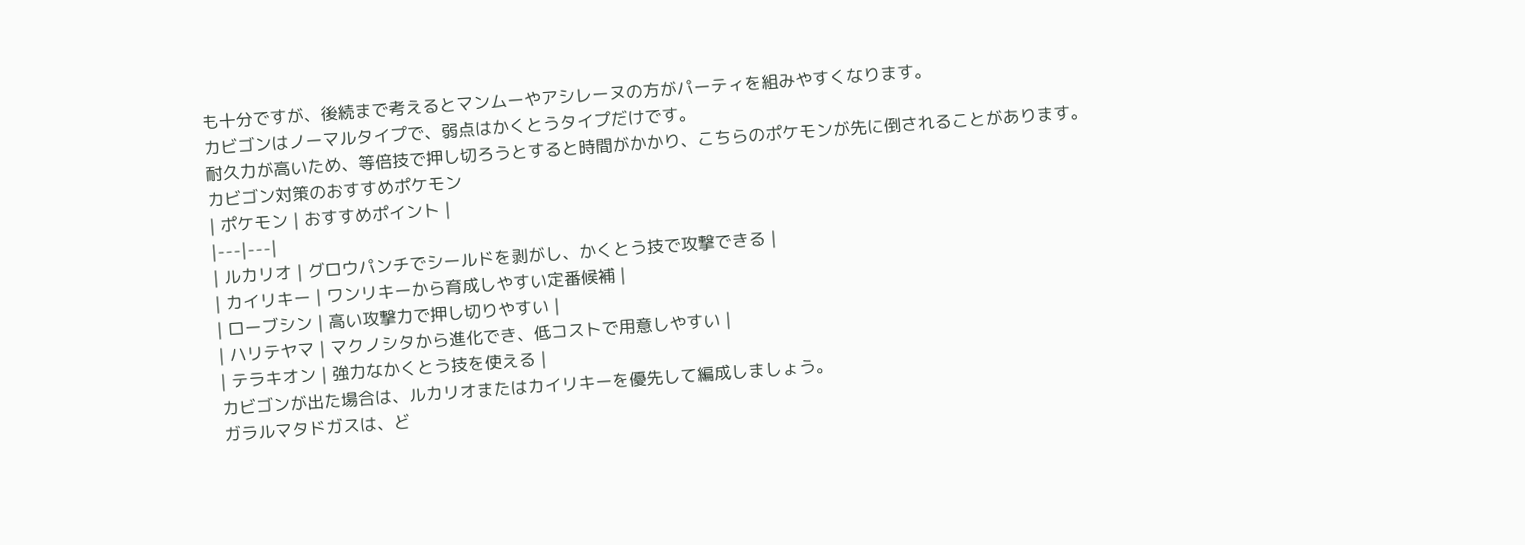も十分ですが、後続まで考えるとマンムーやアシレーヌの方がパーティを組みやすくなります。
カビゴンはノーマルタイプで、弱点はかくとうタイプだけです。
耐久力が高いため、等倍技で押し切ろうとすると時間がかかり、こちらのポケモンが先に倒されることがあります。
カビゴン対策のおすすめポケモン
| ポケモン | おすすめポイント |
|---|---|
| ルカリオ | グロウパンチでシールドを剥がし、かくとう技で攻撃できる |
| カイリキー | ワンリキーから育成しやすい定番候補 |
| ローブシン | 高い攻撃力で押し切りやすい |
| ハリテヤマ | マクノシタから進化でき、低コストで用意しやすい |
| テラキオン | 強力なかくとう技を使える |
カビゴンが出た場合は、ルカリオまたはカイリキーを優先して編成しましょう。
ガラルマタドガスは、ど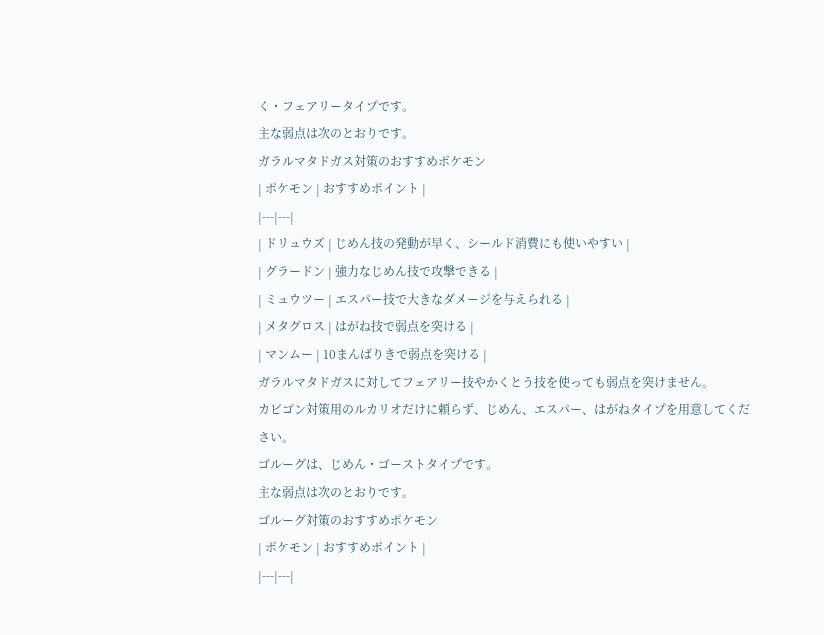く・フェアリータイプです。
主な弱点は次のとおりです。
ガラルマタドガス対策のおすすめポケモン
| ポケモン | おすすめポイント |
|---|---|
| ドリュウズ | じめん技の発動が早く、シールド消費にも使いやすい |
| グラードン | 強力なじめん技で攻撃できる |
| ミュウツー | エスパー技で大きなダメージを与えられる |
| メタグロス | はがね技で弱点を突ける |
| マンムー | 10まんばりきで弱点を突ける |
ガラルマタドガスに対してフェアリー技やかくとう技を使っても弱点を突けません。
カビゴン対策用のルカリオだけに頼らず、じめん、エスパー、はがねタイプを用意してください。
ゴルーグは、じめん・ゴーストタイプです。
主な弱点は次のとおりです。
ゴルーグ対策のおすすめポケモン
| ポケモン | おすすめポイント |
|---|---|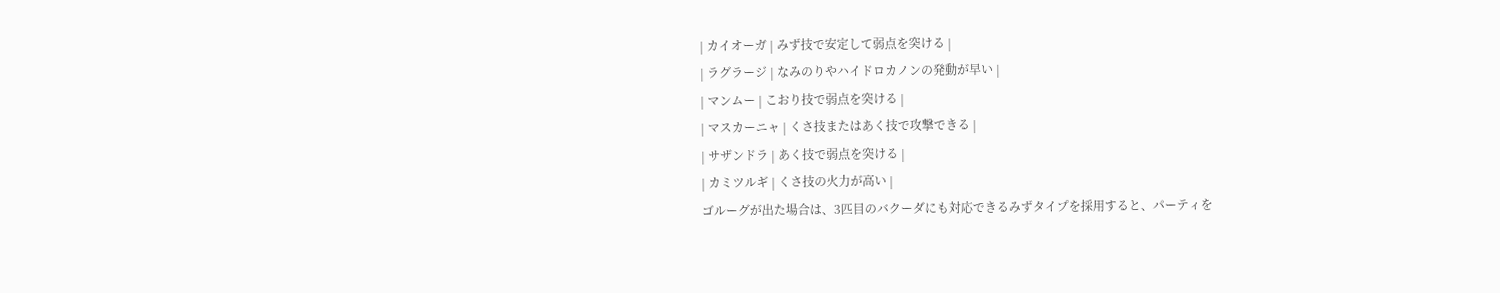| カイオーガ | みず技で安定して弱点を突ける |
| ラグラージ | なみのりやハイドロカノンの発動が早い |
| マンムー | こおり技で弱点を突ける |
| マスカーニャ | くさ技またはあく技で攻撃できる |
| サザンドラ | あく技で弱点を突ける |
| カミツルギ | くさ技の火力が高い |
ゴルーグが出た場合は、3匹目のバクーダにも対応できるみずタイプを採用すると、パーティを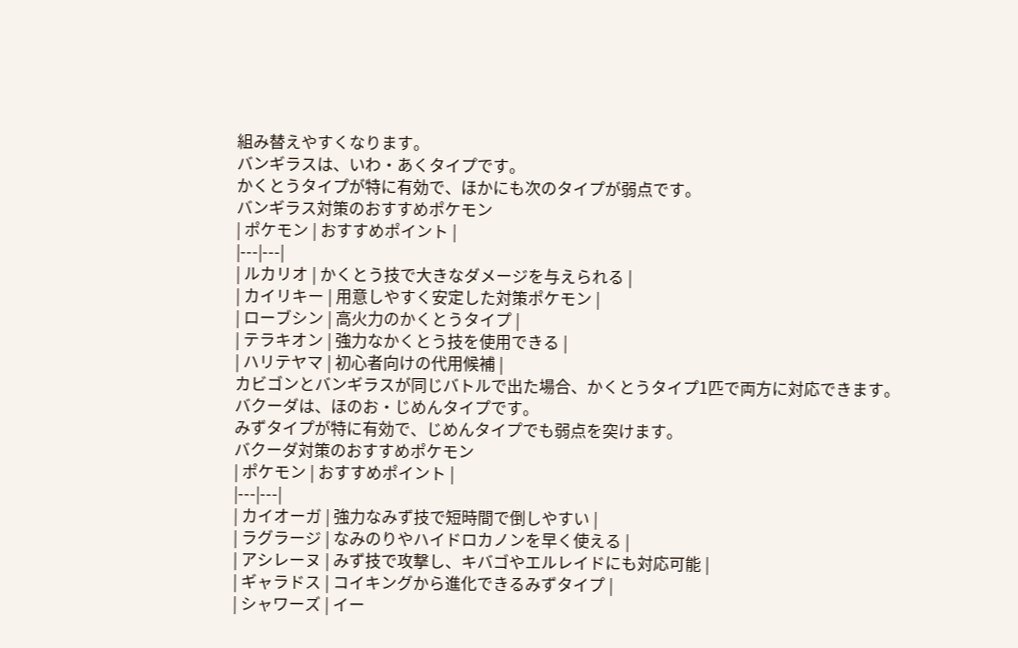組み替えやすくなります。
バンギラスは、いわ・あくタイプです。
かくとうタイプが特に有効で、ほかにも次のタイプが弱点です。
バンギラス対策のおすすめポケモン
| ポケモン | おすすめポイント |
|---|---|
| ルカリオ | かくとう技で大きなダメージを与えられる |
| カイリキー | 用意しやすく安定した対策ポケモン |
| ローブシン | 高火力のかくとうタイプ |
| テラキオン | 強力なかくとう技を使用できる |
| ハリテヤマ | 初心者向けの代用候補 |
カビゴンとバンギラスが同じバトルで出た場合、かくとうタイプ1匹で両方に対応できます。
バクーダは、ほのお・じめんタイプです。
みずタイプが特に有効で、じめんタイプでも弱点を突けます。
バクーダ対策のおすすめポケモン
| ポケモン | おすすめポイント |
|---|---|
| カイオーガ | 強力なみず技で短時間で倒しやすい |
| ラグラージ | なみのりやハイドロカノンを早く使える |
| アシレーヌ | みず技で攻撃し、キバゴやエルレイドにも対応可能 |
| ギャラドス | コイキングから進化できるみずタイプ |
| シャワーズ | イー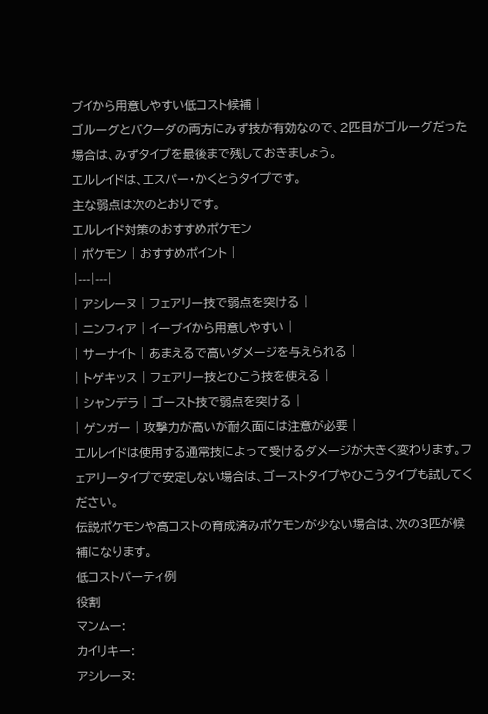ブイから用意しやすい低コスト候補 |
ゴルーグとバクーダの両方にみず技が有効なので、2匹目がゴルーグだった場合は、みずタイプを最後まで残しておきましょう。
エルレイドは、エスパー・かくとうタイプです。
主な弱点は次のとおりです。
エルレイド対策のおすすめポケモン
| ポケモン | おすすめポイント |
|---|---|
| アシレーヌ | フェアリー技で弱点を突ける |
| ニンフィア | イーブイから用意しやすい |
| サーナイト | あまえるで高いダメージを与えられる |
| トゲキッス | フェアリー技とひこう技を使える |
| シャンデラ | ゴースト技で弱点を突ける |
| ゲンガー | 攻撃力が高いが耐久面には注意が必要 |
エルレイドは使用する通常技によって受けるダメージが大きく変わります。フェアリータイプで安定しない場合は、ゴーストタイプやひこうタイプも試してください。
伝説ポケモンや高コストの育成済みポケモンが少ない場合は、次の3匹が候補になります。
低コストパーティ例
役割
マンムー:
カイリキー:
アシレーヌ: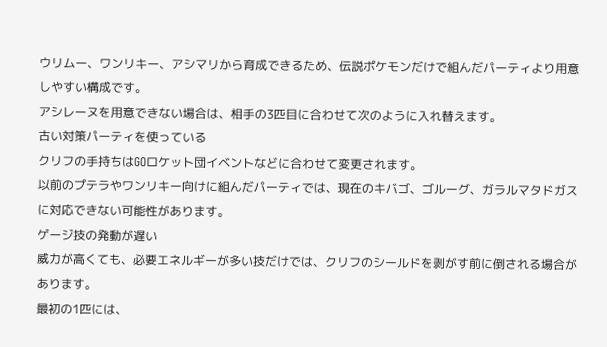ウリムー、ワンリキー、アシマリから育成できるため、伝説ポケモンだけで組んだパーティより用意しやすい構成です。
アシレーヌを用意できない場合は、相手の3匹目に合わせて次のように入れ替えます。
古い対策パーティを使っている
クリフの手持ちはGOロケット団イベントなどに合わせて変更されます。
以前のプテラやワンリキー向けに組んだパーティでは、現在のキバゴ、ゴルーグ、ガラルマタドガスに対応できない可能性があります。
ゲージ技の発動が遅い
威力が高くても、必要エネルギーが多い技だけでは、クリフのシールドを剥がす前に倒される場合があります。
最初の1匹には、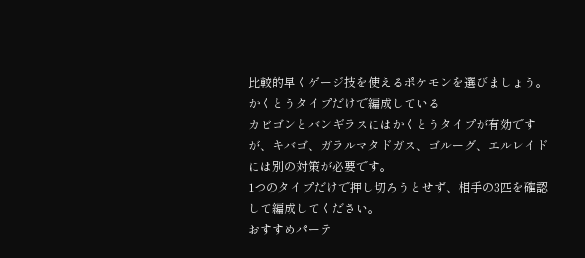比較的早くゲージ技を使えるポケモンを選びましょう。
かくとうタイプだけで編成している
カビゴンとバンギラスにはかくとうタイプが有効ですが、キバゴ、ガラルマタドガス、ゴルーグ、エルレイドには別の対策が必要です。
1つのタイプだけで押し切ろうとせず、相手の3匹を確認して編成してください。
おすすめパーテ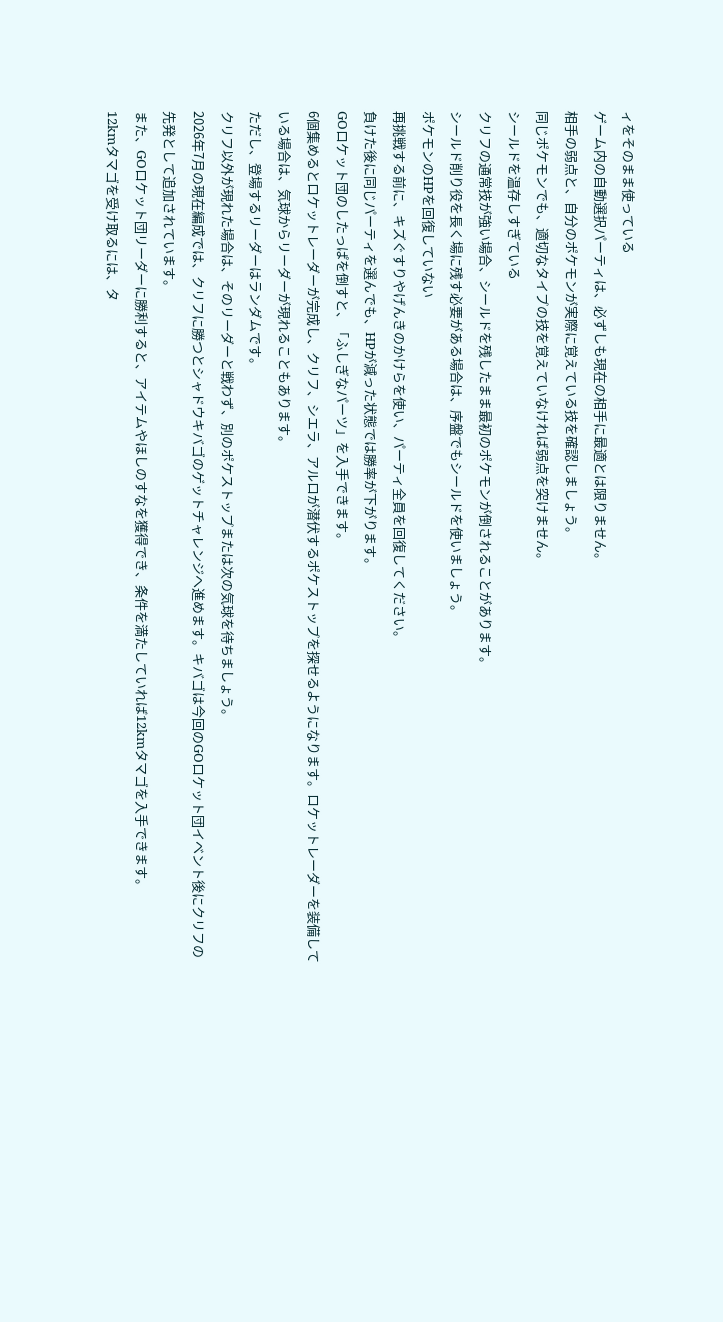ィをそのまま使っている
ゲーム内の自動選択パーティは、必ずしも現在の相手に最適とは限りません。
相手の弱点と、自分のポケモンが実際に覚えている技を確認しましょう。
同じポケモンでも、適切なタイプの技を覚えていなければ弱点を突けません。
シールドを温存しすぎている
クリフの通常技が強い場合、シールドを残したまま最初のポケモンが倒されることがあります。
シールド削り役を長く場に残す必要がある場合は、序盤でもシールドを使いましょう。
ポケモンのHPを回復していない
再挑戦する前に、キズぐすりやげんきのかけらを使い、パーティ全員を回復してください。
負けた後に同じパーティを選んでも、HPが減った状態では勝率が下がります。
GOロケット団のしたっぱを倒すと、「ふしぎなパーツ」を入手できます。
6個集めるとロケットレーダーが完成し、クリフ、シエラ、アルロが潜伏するポケストップを探せるようになります。ロケットレーダーを装備している場合は、気球からリーダーが現れることもあります。
ただし、登場するリーダーはランダムです。
クリフ以外が現れた場合は、そのリーダーと戦わず、別のポケストップまたは次の気球を待ちましょう。
2026年7月の現在編成では、クリフに勝つとシャドウキバゴのゲットチャレンジへ進めます。キバゴは今回のGOロケット団イベント後にクリフの先発として追加されています。
また、GOロケット団リーダーに勝利すると、アイテムやほしのすなを獲得でき、条件を満たしていれば12kmタマゴを入手できます。
12kmタマゴを受け取るには、タ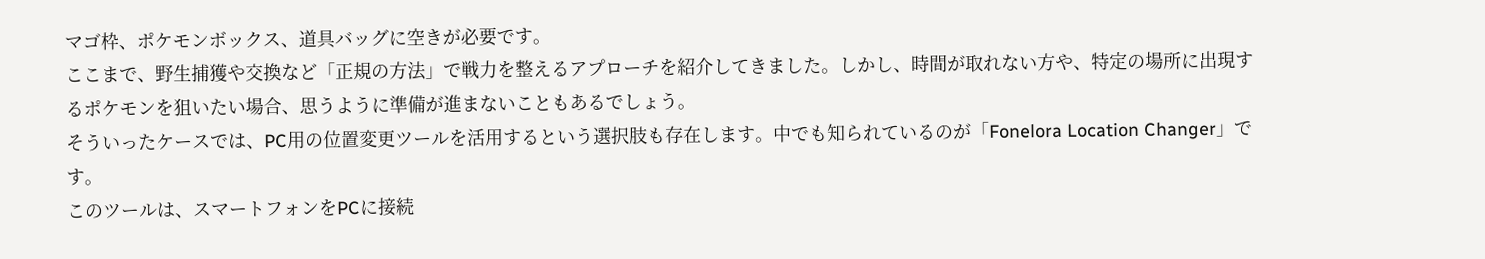マゴ枠、ポケモンボックス、道具バッグに空きが必要です。
ここまで、野生捕獲や交換など「正規の方法」で戦力を整えるアプローチを紹介してきました。しかし、時間が取れない方や、特定の場所に出現するポケモンを狙いたい場合、思うように準備が進まないこともあるでしょう。
そういったケースでは、PC用の位置変更ツールを活用するという選択肢も存在します。中でも知られているのが「Fonelora Location Changer」です。
このツールは、スマートフォンをPCに接続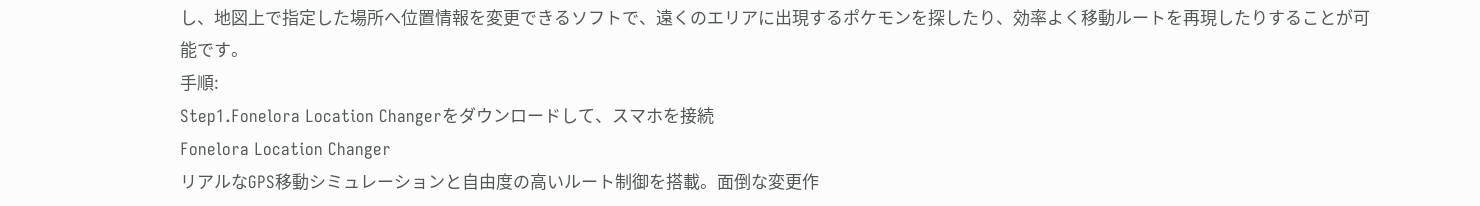し、地図上で指定した場所へ位置情報を変更できるソフトで、遠くのエリアに出現するポケモンを探したり、効率よく移動ルートを再現したりすることが可能です。
手順:
Step1.Fonelora Location Changerをダウンロードして、スマホを接続
Fonelora Location Changer
リアルなGPS移動シミュレーションと自由度の高いルート制御を搭載。面倒な変更作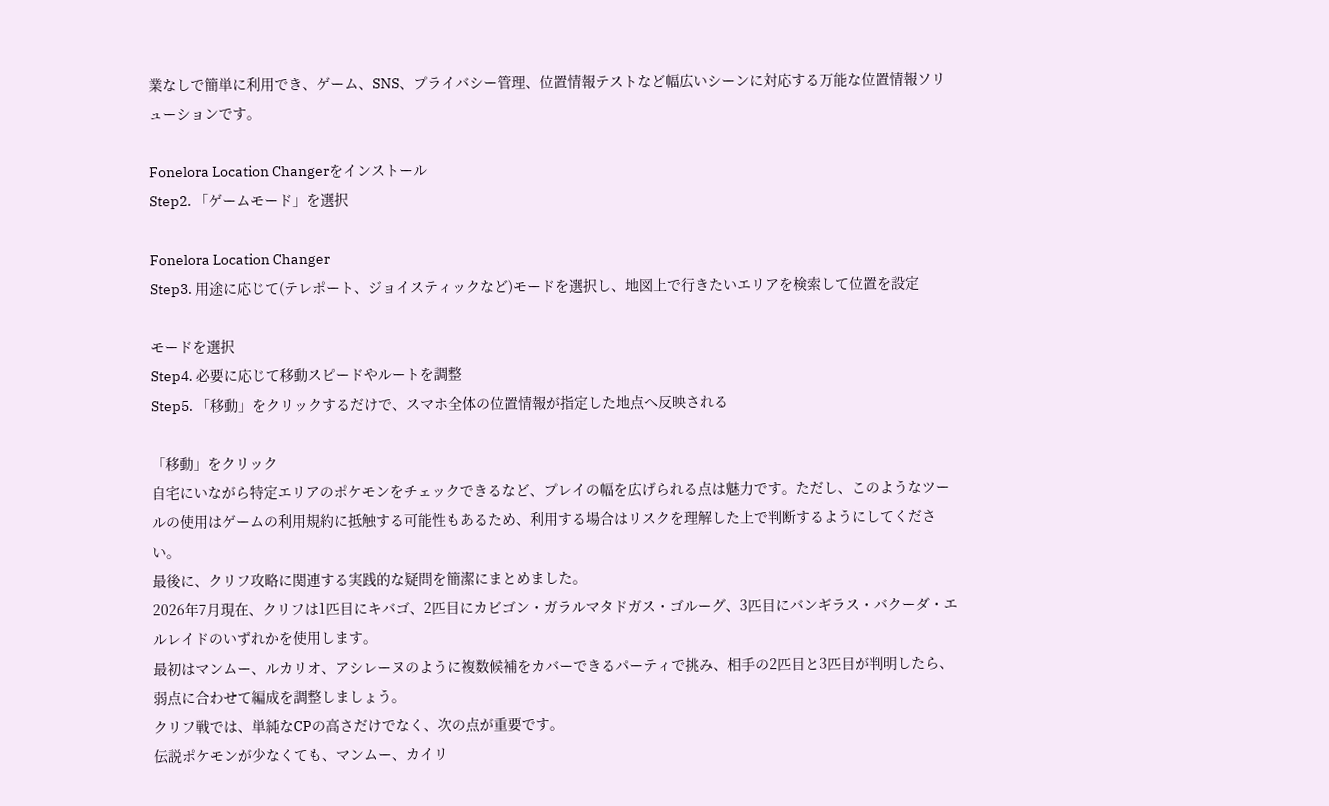業なしで簡単に利用でき、ゲーム、SNS、プライバシー管理、位置情報テストなど幅広いシーンに対応する万能な位置情報ソリューションです。

Fonelora Location Changerをインストール
Step2. 「ゲームモード」を選択

Fonelora Location Changer
Step3. 用途に応じて(テレポート、ジョイスティックなど)モードを選択し、地図上で行きたいエリアを検索して位置を設定

モードを選択
Step4. 必要に応じて移動スピードやルートを調整
Step5. 「移動」をクリックするだけで、スマホ全体の位置情報が指定した地点へ反映される

「移動」をクリック
自宅にいながら特定エリアのポケモンをチェックできるなど、プレイの幅を広げられる点は魅力です。ただし、このようなツールの使用はゲームの利用規約に抵触する可能性もあるため、利用する場合はリスクを理解した上で判断するようにしてください。
最後に、クリフ攻略に関連する実践的な疑問を簡潔にまとめました。
2026年7月現在、クリフは1匹目にキバゴ、2匹目にカビゴン・ガラルマタドガス・ゴルーグ、3匹目にバンギラス・バクーダ・エルレイドのいずれかを使用します。
最初はマンムー、ルカリオ、アシレーヌのように複数候補をカバーできるパーティで挑み、相手の2匹目と3匹目が判明したら、弱点に合わせて編成を調整しましょう。
クリフ戦では、単純なCPの高さだけでなく、次の点が重要です。
伝説ポケモンが少なくても、マンムー、カイリ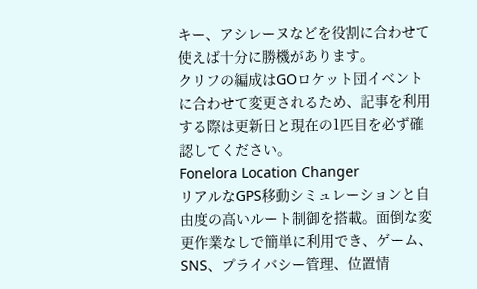キー、アシレーヌなどを役割に合わせて使えば十分に勝機があります。
クリフの編成はGOロケット団イベントに合わせて変更されるため、記事を利用する際は更新日と現在の1匹目を必ず確認してください。
Fonelora Location Changer
リアルなGPS移動シミュレーションと自由度の高いルート制御を搭載。面倒な変更作業なしで簡単に利用でき、ゲーム、SNS、プライバシー管理、位置情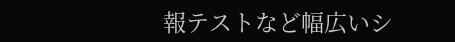報テストなど幅広いシ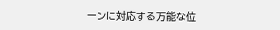ーンに対応する万能な位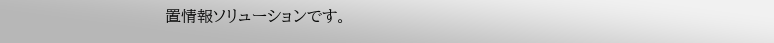置情報ソリューションです。